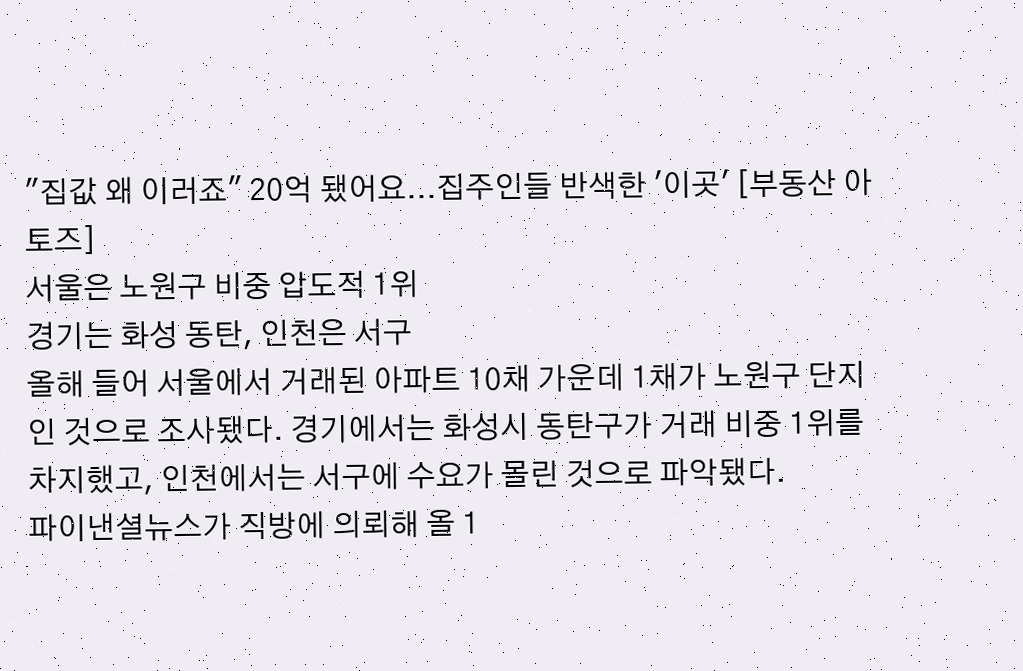"집값 왜 이러죠" 20억 됐어요...집주인들 반색한 '이곳' [부동산 아토즈]
서울은 노원구 비중 압도적 1위
경기는 화성 동탄, 인천은 서구
올해 들어 서울에서 거래된 아파트 10채 가운데 1채가 노원구 단지인 것으로 조사됐다. 경기에서는 화성시 동탄구가 거래 비중 1위를 차지했고, 인천에서는 서구에 수요가 몰린 것으로 파악됐다.
파이낸셜뉴스가 직방에 의뢰해 올 1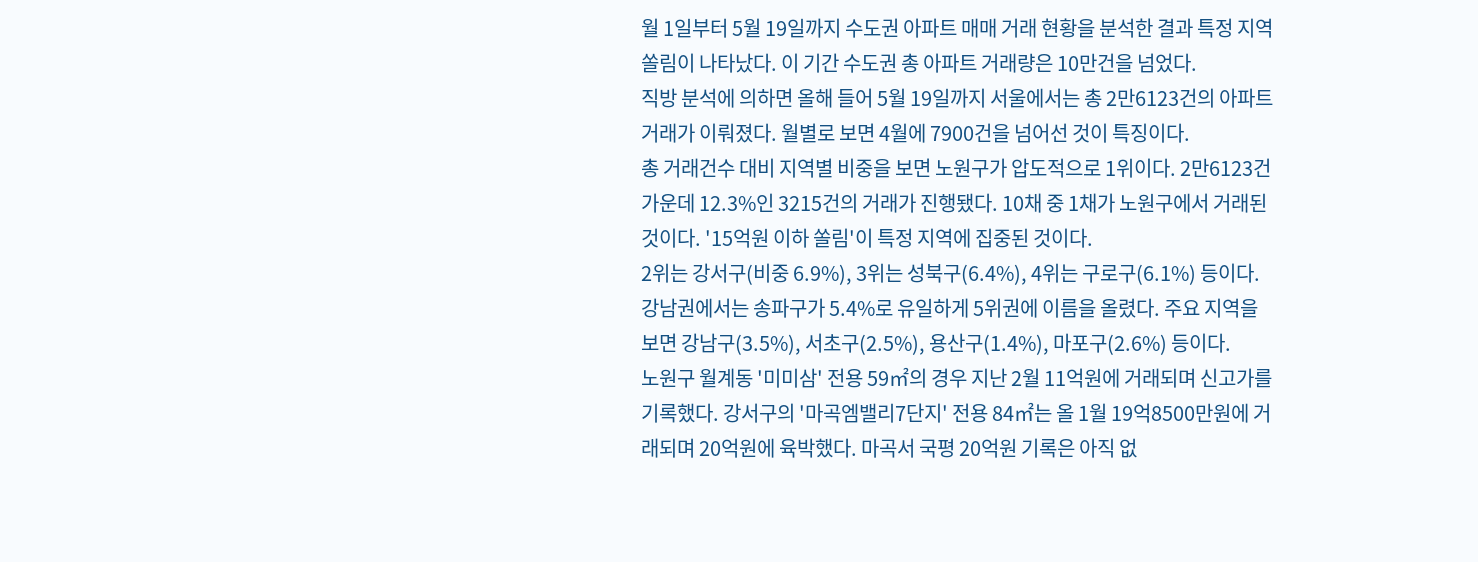월 1일부터 5월 19일까지 수도권 아파트 매매 거래 현황을 분석한 결과 특정 지역 쏠림이 나타났다. 이 기간 수도권 총 아파트 거래량은 10만건을 넘었다.
직방 분석에 의하면 올해 들어 5월 19일까지 서울에서는 총 2만6123건의 아파트 거래가 이뤄졌다. 월별로 보면 4월에 7900건을 넘어선 것이 특징이다.
총 거래건수 대비 지역별 비중을 보면 노원구가 압도적으로 1위이다. 2만6123건 가운데 12.3%인 3215건의 거래가 진행됐다. 10채 중 1채가 노원구에서 거래된 것이다. '15억원 이하 쏠림'이 특정 지역에 집중된 것이다.
2위는 강서구(비중 6.9%), 3위는 성북구(6.4%), 4위는 구로구(6.1%) 등이다. 강남권에서는 송파구가 5.4%로 유일하게 5위권에 이름을 올렸다. 주요 지역을 보면 강남구(3.5%), 서초구(2.5%), 용산구(1.4%), 마포구(2.6%) 등이다.
노원구 월계동 '미미삼' 전용 59㎡의 경우 지난 2월 11억원에 거래되며 신고가를 기록했다. 강서구의 '마곡엠밸리7단지' 전용 84㎡는 올 1월 19억8500만원에 거래되며 20억원에 육박했다. 마곡서 국평 20억원 기록은 아직 없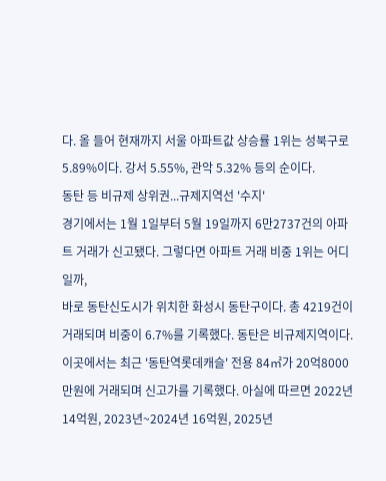다. 올 들어 현재까지 서울 아파트값 상승률 1위는 성북구로 5.89%이다. 강서 5.55%, 관악 5.32% 등의 순이다.
동탄 등 비규제 상위권...규제지역선 '수지'
경기에서는 1월 1일부터 5월 19일까지 6만2737건의 아파트 거래가 신고됐다. 그렇다면 아파트 거래 비중 1위는 어디일까,
바로 동탄신도시가 위치한 화성시 동탄구이다. 총 4219건이 거래되며 비중이 6.7%를 기록했다. 동탄은 비규제지역이다. 이곳에서는 최근 '동탄역롯데캐슬' 전용 84㎡가 20억8000만원에 거래되며 신고가를 기록했다. 아실에 따르면 2022년 14억원, 2023년~2024년 16억원, 2025년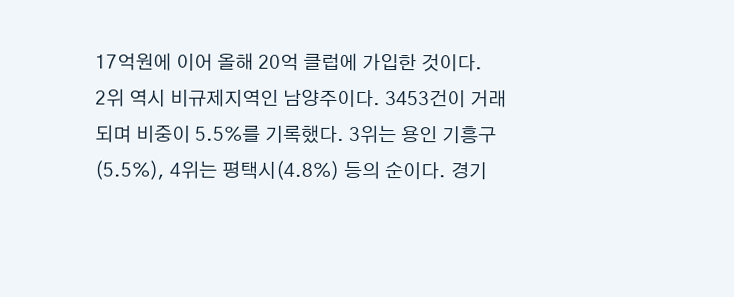17억원에 이어 올해 20억 클럽에 가입한 것이다.
2위 역시 비규제지역인 남양주이다. 3453건이 거래되며 비중이 5.5%를 기록했다. 3위는 용인 기흥구(5.5%), 4위는 평택시(4.8%) 등의 순이다. 경기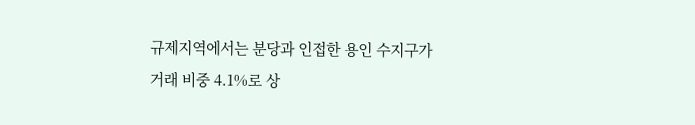규제지역에서는 분당과 인접한 용인 수지구가 거래 비중 4.1%로 상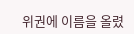위권에 이름을 올렸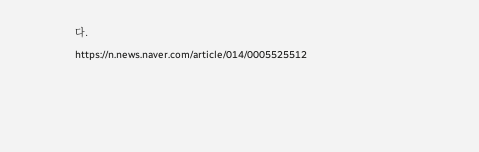다.
https://n.news.naver.com/article/014/0005525512